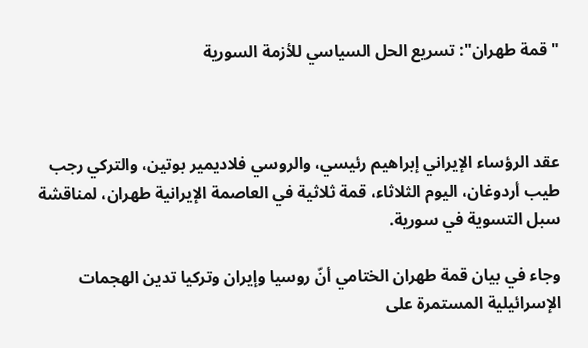"قمة طهران": تسريع الحل السياسي للأزمة السورية



عقد الرؤساء الإيراني إبراهيم رئيسي، والروسي فلاديمير بوتين، والتركي رجب طيب أردوغان، اليوم الثلاثاء، قمة ثلاثية في العاصمة الإيرانية طهران، لمناقشة سبل التسوية في سورية.

وجاء في بيان قمة طهران الختامي أنّ روسيا وإيران وتركيا تدين الهجمات الإسرائيلية المستمرة على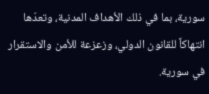سورية، بما في ذلك الأهداف المدنية، وتعدّها انتهاكاً للقانون الدولي، وزعزعة للأمن والاستقرار في سورية.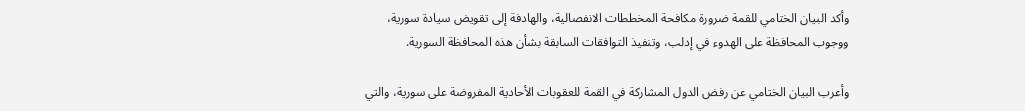وأكد البيان الختامي للقمة ضرورة مكافحة المخططات الانفصالية، والهادفة إلى تقويض سيادة سورية، ووجوب المحافظة على الهدوء في إدلب، وتنفيذ التوافقات السابقة بشأن هذه المحافظة السورية.

وأعرب البيان الختامي عن رفض الدول المشاركة في القمة للعقوبات الأحادية المفروضة على سورية، والتي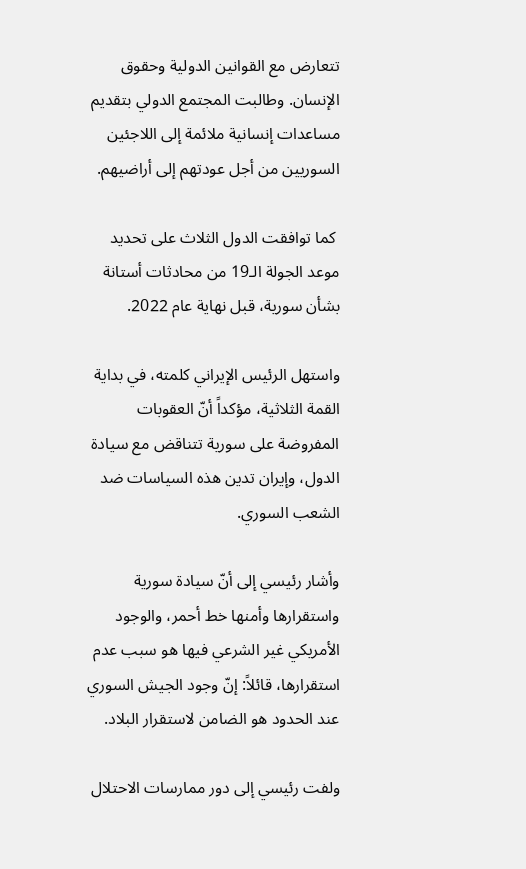تتعارض مع القوانين الدولية وحقوق الإنسان. وطالبت المجتمع الدولي بتقديم مساعدات إنسانية ملائمة إلى اللاجئين السوريين من أجل عودتهم إلى أراضيهم.

 كما توافقت الدول الثلاث على تحديد موعد الجولة الـ19 من محادثات أستانة بشأن سورية، قبل نهاية عام 2022.

واستهل الرئيس الإيراني كلمته، في بداية القمة الثلاثية، مؤكداً أنّ العقوبات المفروضة على سورية تتناقض مع سيادة الدول، وإيران تدين هذه السياسات ضد الشعب السوري.

وأشار رئيسي إلى أنّ سيادة سورية واستقرارها وأمنها خط أحمر، والوجود الأمريكي غير الشرعي فيها هو سبب عدم استقرارها، قائلاً: إنّ وجود الجيش السوري عند الحدود هو الضامن لاستقرار البلاد.

ولفت رئيسي إلى دور ممارسات الاحتلال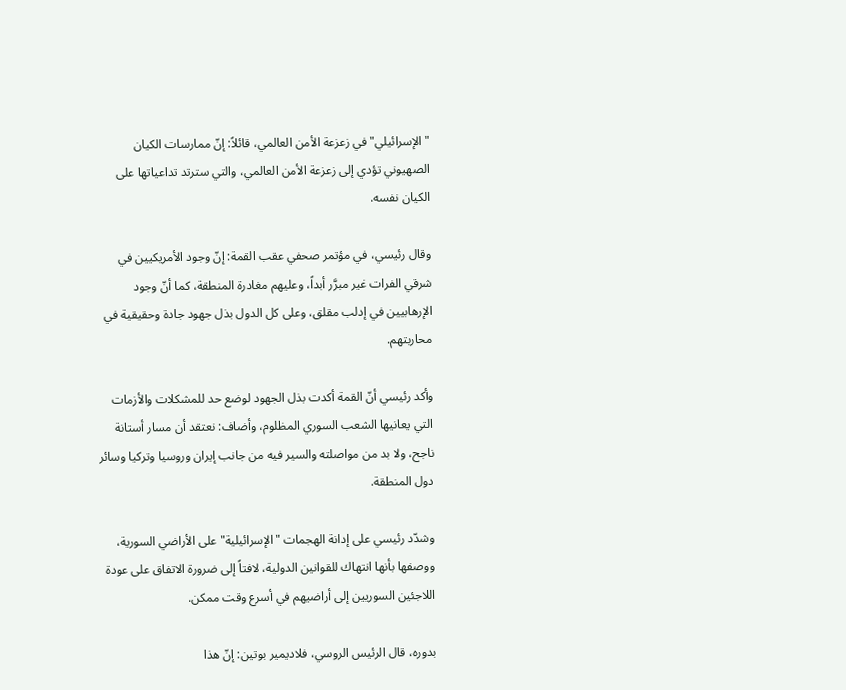"الإسرائيلي" في زعزعة الأمن العالمي، قائلاً: إنّ ممارسات الكيان الصهيوني تؤدي إلى زعزعة الأمن العالمي، والتي سترتد تداعياتها على الكيان نفسه.

وقال رئيسي، في مؤتمر صحفي عقب القمة: إنّ وجود الأمريكيين في شرقي الفرات غير مبرَّر أبداً، وعليهم مغادرة المنطقة، كما أنّ وجود الإرهابيين في إدلب مقلق، وعلى كل الدول بذل جهود جادة وحقيقية في محاربتهم.

وأكد رئيسي أنّ القمة أكدت بذل الجهود لوضع حد للمشكلات والأزمات التي يعانيها الشعب السوري المظلوم، وأضاف: نعتقد أن مسار أستانة ناجح، ولا بد من مواصلته والسير فيه من جانب إيران وروسيا وتركيا وسائر دول المنطقة.

وشدّد رئيسي على إدانة الهجمات "الإسرائيلية" على الأراضي السورية، ووصفها بأنها انتهاك للقوانين الدولية، لافتاً إلى ضرورة الاتفاق على عودة اللاجئين السوريين إلى أراضيهم في أسرع وقت ممكن.

بدوره، قال الرئيس الروسي، فلاديمير بوتين: إنّ هذا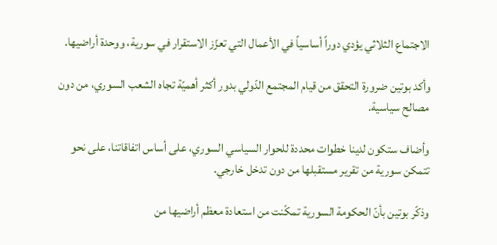الاجتماع الثلاثي يؤدي دوراً أساسياً في الأعمال التي تعزّز الاستقرار في سورية، ووحدة أراضيها.

وأكد بوتين ضرورة التحقق من قيام المجتمع الدّولي بدور أكثر أهميّة تجاه الشعب السوري، من دون مصالح سياسية.

وأضاف ستكون لدينا خطوات محددة للحوار السياسي السوري، على أساس اتفاقاتنا، على نحو تتمكن سورية من تقرير مستقبلها من دون تدخل خارجي.

وذكّر بوتين بأنّ الحكومة السورية تمكّنت من استعادة معظم أراضيها من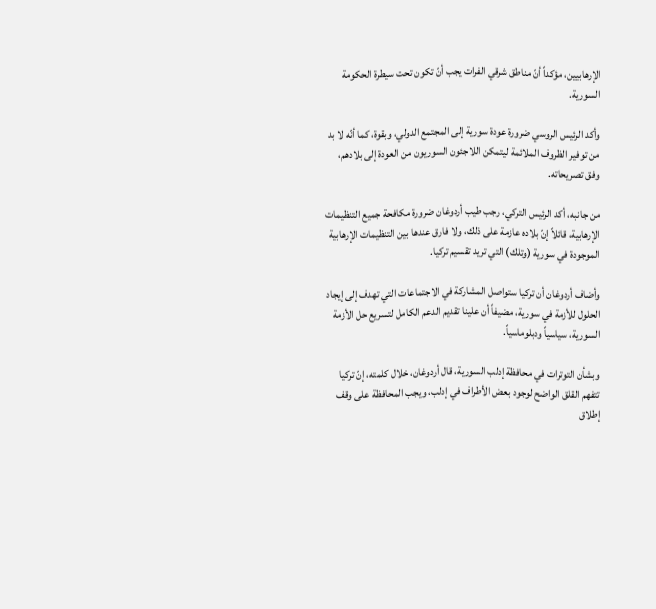الإرهابيين، مؤكداً أنّ مناطق شرقي الفرات يجب أنّ تكون تحت سيطرة الحكومة السورية.

وأكد الرئيس الروسي ضرورة عودة سورية إلى المجتمع الدولي، وبقوة، كما أنّه لا بد من توفير الظروف الملائمة ليتمكن اللاجئون السوريون من العودة إلى بلادهم، وفق تصريحاته.

من جانبه، أكد الرئيس التركي، رجب طيب أردوغان ضرورة مكافحة جميع التنظيمات الإرهابية، قائلاً إنّ بلاده عازمة على ذلك، ولا فارق عندها بين التنظيمات الإرهابية الموجودة في سورية (وتلك) التي تريد تقسيم تركيا.

وأضاف أردوغان أن تركيا ستواصل المشاركة في الاجتماعات التي تهدف إلى إيجاد الحلول للأزمة في سورية، مضيفاً أن علينا تقديم الدعم الكامل لتسريع حل الأزمة السورية، سياسياً ودبلوماسياً.

وبشأن التوترات في محافظة إدلب السورية، قال أردوغان، خلال كلمته، إنّ تركيا تتفهم القلق الواضح لوجود بعض الأطراف في إدلب، ويجب المحافظة على وقف إطلاق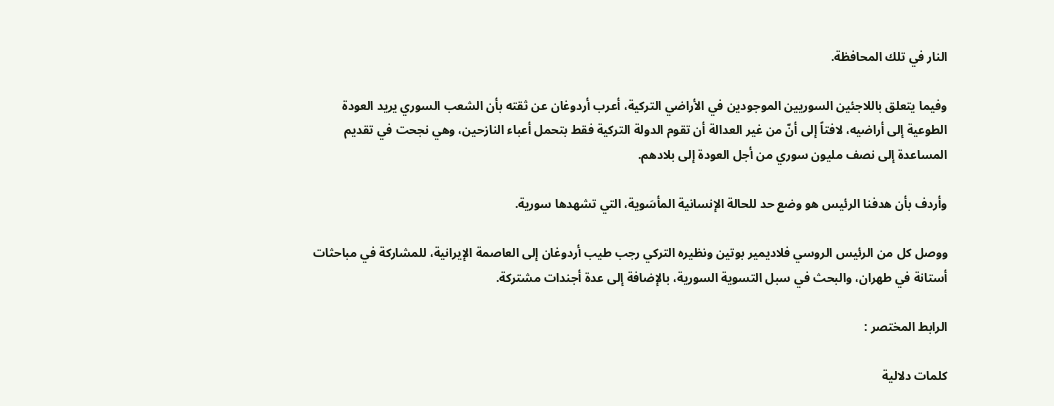النار في تلك المحافظة.

وفيما يتعلق باللاجئين السوريين الموجودين في الأراضي التركية، أعرب أردوغان عن ثقته بأن الشعب السوري يريد العودة الطوعية إلى أراضيه، لافتاً إلى أنّ من غير العدالة أن تقوم الدولة التركية فقط بتحمل أعباء النازحين، وهي نجحت في تقديم المساعدة إلى نصف مليون سوري من أجل العودة إلى بلادهم.

وأردف بأن هدفنا الرئيس هو وضع حد للحالة الإنسانية المأسَوية، التي تشهدها سورية.

ووصل كل من الرئيس الروسي فلاديمير بوتين ونظيره التركي رجب طيب أردوغان إلى العاصمة الإيرانية، للمشاركة في مباحثات أستانة في طهران، والبحث في سبل التسوية السورية، بالإضافة إلى عدة أجندات مشتركة.

الرابط المختصر :

كلمات دلالية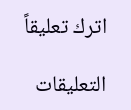اترك تعليقاً

التعليقات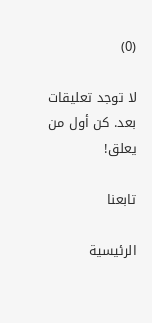(0)

لا توجد تعليقات بعد. كن أول من يعلق!

تابعنا

الرئيسية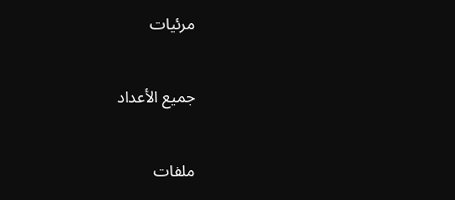مرئيات

جميع الأعداد

ملفات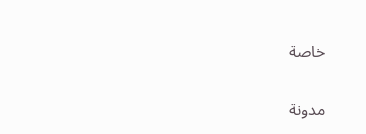خاصة

مدونة